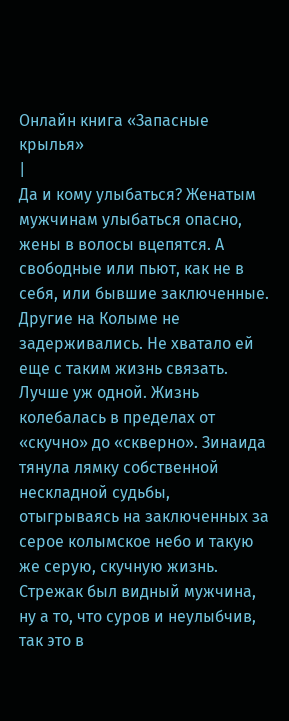Онлайн книга «Запасные крылья»
|
Да и кому улыбаться? Женатым мужчинам улыбаться опасно, жены в волосы вцепятся. А свободные или пьют, как не в себя, или бывшие заключенные. Другие на Колыме не задерживались. Не хватало ей еще с таким жизнь связать. Лучше уж одной. Жизнь колебалась в пределах от «скучно» до «скверно». Зинаида тянула лямку собственной нескладной судьбы, отыгрываясь на заключенных за серое колымское небо и такую же серую, скучную жизнь. Стрежак был видный мужчина, ну а то, что суров и неулыбчив, так это в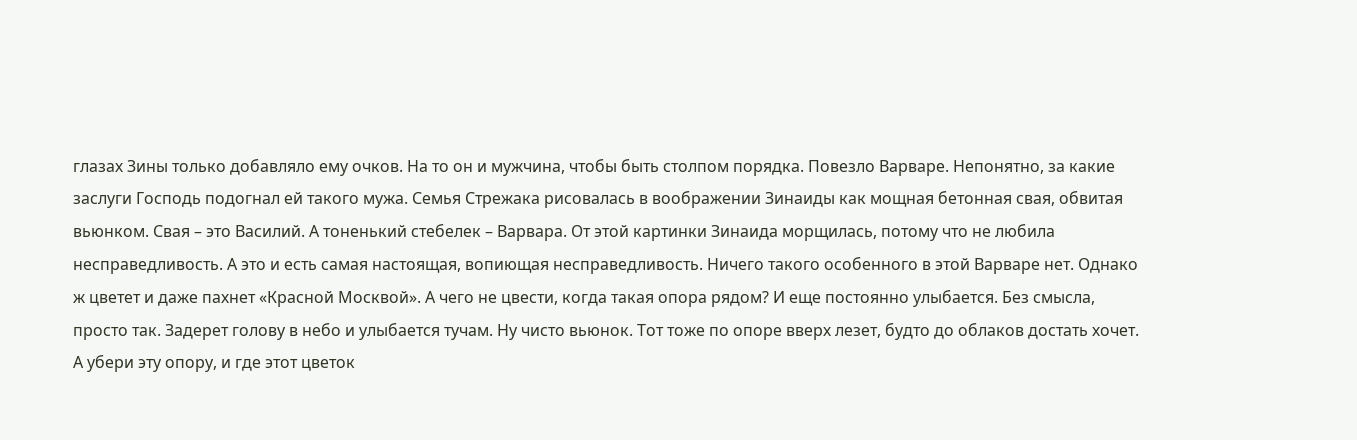глазах Зины только добавляло ему очков. На то он и мужчина, чтобы быть столпом порядка. Повезло Варваре. Непонятно, за какие заслуги Господь подогнал ей такого мужа. Семья Стрежака рисовалась в воображении Зинаиды как мощная бетонная свая, обвитая вьюнком. Свая – это Василий. А тоненький стебелек – Варвара. От этой картинки Зинаида морщилась, потому что не любила несправедливость. А это и есть самая настоящая, вопиющая несправедливость. Ничего такого особенного в этой Варваре нет. Однако ж цветет и даже пахнет «Красной Москвой». А чего не цвести, когда такая опора рядом? И еще постоянно улыбается. Без смысла, просто так. Задерет голову в небо и улыбается тучам. Ну чисто вьюнок. Тот тоже по опоре вверх лезет, будто до облаков достать хочет. А убери эту опору, и где этот цветок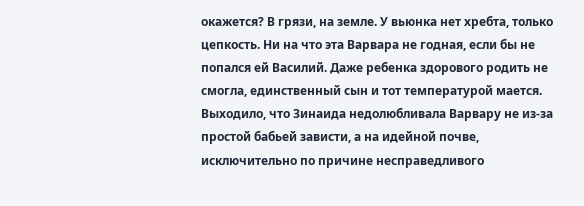окажется? В грязи, на земле. У вьюнка нет хребта, только цепкость. Ни на что эта Варвара не годная, если бы не попался ей Василий. Даже ребенка здорового родить не смогла, единственный сын и тот температурой мается. Выходило, что Зинаида недолюбливала Варвару не из-за простой бабьей зависти, а на идейной почве, исключительно по причине несправедливого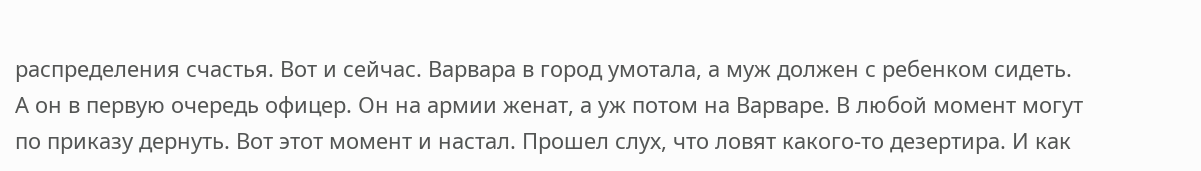распределения счастья. Вот и сейчас. Варвара в город умотала, а муж должен с ребенком сидеть. А он в первую очередь офицер. Он на армии женат, а уж потом на Варваре. В любой момент могут по приказу дернуть. Вот этот момент и настал. Прошел слух, что ловят какого-то дезертира. И как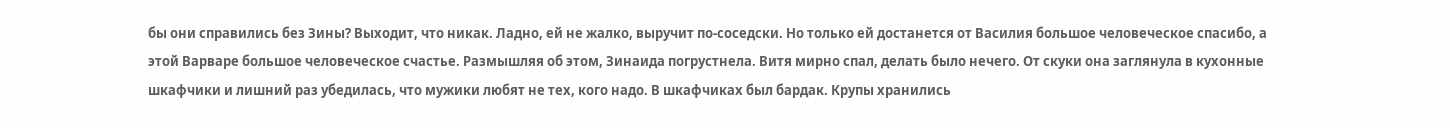бы они справились без Зины? Выходит, что никак. Ладно, ей не жалко, выручит по-соседски. Но только ей достанется от Василия большое человеческое спасибо, а этой Варваре большое человеческое счастье. Размышляя об этом, Зинаида погрустнела. Витя мирно спал, делать было нечего. От скуки она заглянула в кухонные шкафчики и лишний раз убедилась, что мужики любят не тех, кого надо. В шкафчиках был бардак. Крупы хранились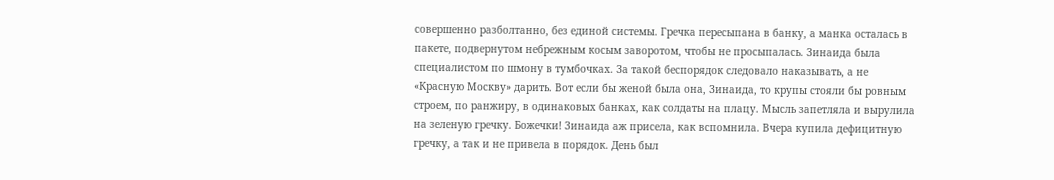совершенно разболтанно, без единой системы. Гречка пересыпана в банку, а манка осталась в пакете, подвернутом небрежным косым заворотом, чтобы не просыпалась. Зинаида была специалистом по шмону в тумбочках. За такой беспорядок следовало наказывать, а не «Красную Москву» дарить. Вот если бы женой была она, Зинаида, то крупы стояли бы ровным строем, по ранжиру, в одинаковых банках, как солдаты на плацу. Мысль запетляла и вырулила на зеленую гречку. Божечки! Зинаида аж присела, как вспомнила. Вчера купила дефицитную гречку, а так и не привела в порядок. День был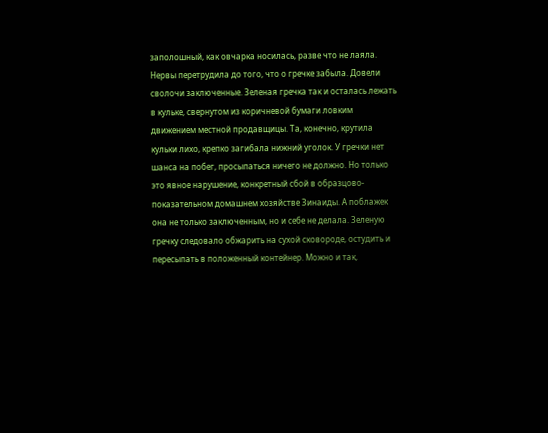заполошный, как овчарка носилась, разве что не лаяла. Нервы перетрудила до того, что о гречке забыла. Довели сволочи заключенные. Зеленая гречка так и осталась лежать в кульке, свернутом из коричневой бумаги ловким движением местной продавщицы. Та, конечно, крутила кульки лихо, крепко загибала нижний уголок. У гречки нет шанса на побег, просыпаться ничего не должно. Но только это явное нарушение, конкретный сбой в образцово-показательном домашнем хозяйстве Зинаиды. А поблажек она не только заключенным, но и себе не делала. Зеленую гречку следовало обжарить на сухой сковороде, остудить и пересыпать в положенный контейнер. Можно и так,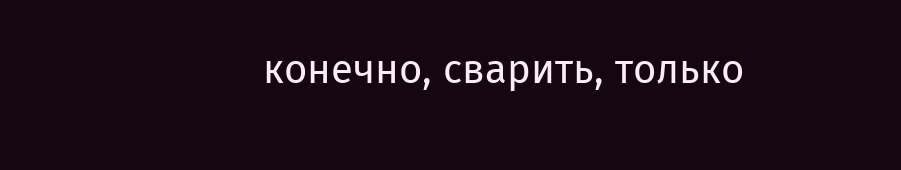конечно, сварить, только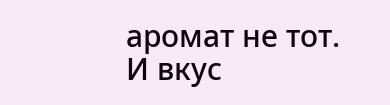аромат не тот. И вкус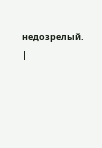недозрелый. |